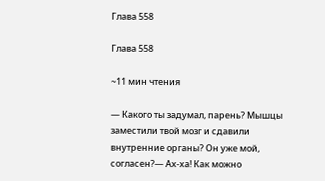Глава 558

Глава 558

~11 мин чтения

— Какого ты задумал, парень? Мышцы заместили твой мозг и сдавили внутренние органы? Он уже мой, согласен?— Ах-ха! Как можно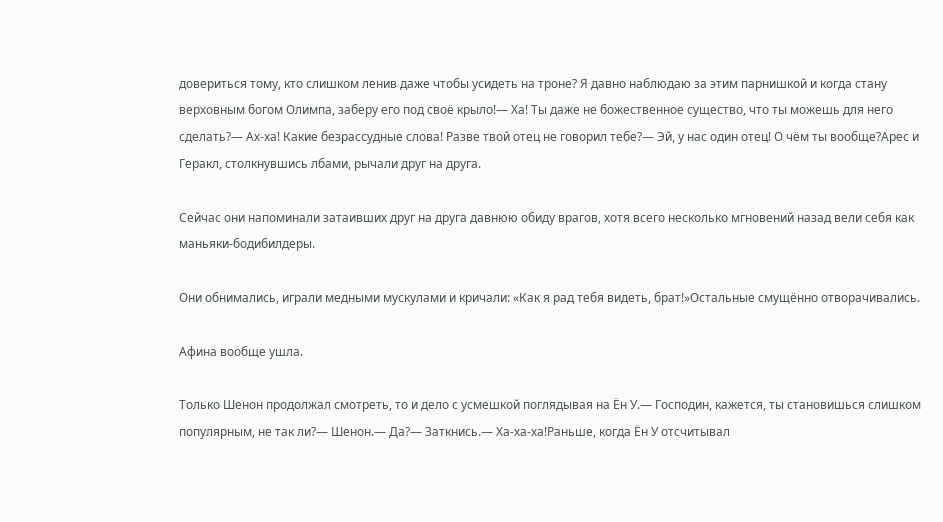довериться тому, кто слишком ленив даже чтобы усидеть на троне? Я давно наблюдаю за этим парнишкой и когда стану верховным богом Олимпа, заберу его под своё крыло!— Ха! Ты даже не божественное существо, что ты можешь для него сделать?— Ах-ха! Какие безрассудные слова! Разве твой отец не говорил тебе?— Эй, у нас один отец! О чём ты вообще?Арес и Геракл, столкнувшись лбами, рычали друг на друга.

Сейчас они напоминали затаивших друг на друга давнюю обиду врагов, хотя всего несколько мгновений назад вели себя как маньяки-бодибилдеры.

Они обнимались, играли медными мускулами и кричали: «Как я рад тебя видеть, брат!»Остальные смущённо отворачивались.

Афина вообще ушла.

Только Шенон продолжал смотреть, то и дело с усмешкой поглядывая на Ён У.— Господин, кажется, ты становишься слишком популярным, не так ли?— Шенон.— Да?— Заткнись.— Ха-ха-ха!Раньше, когда Ён У отсчитывал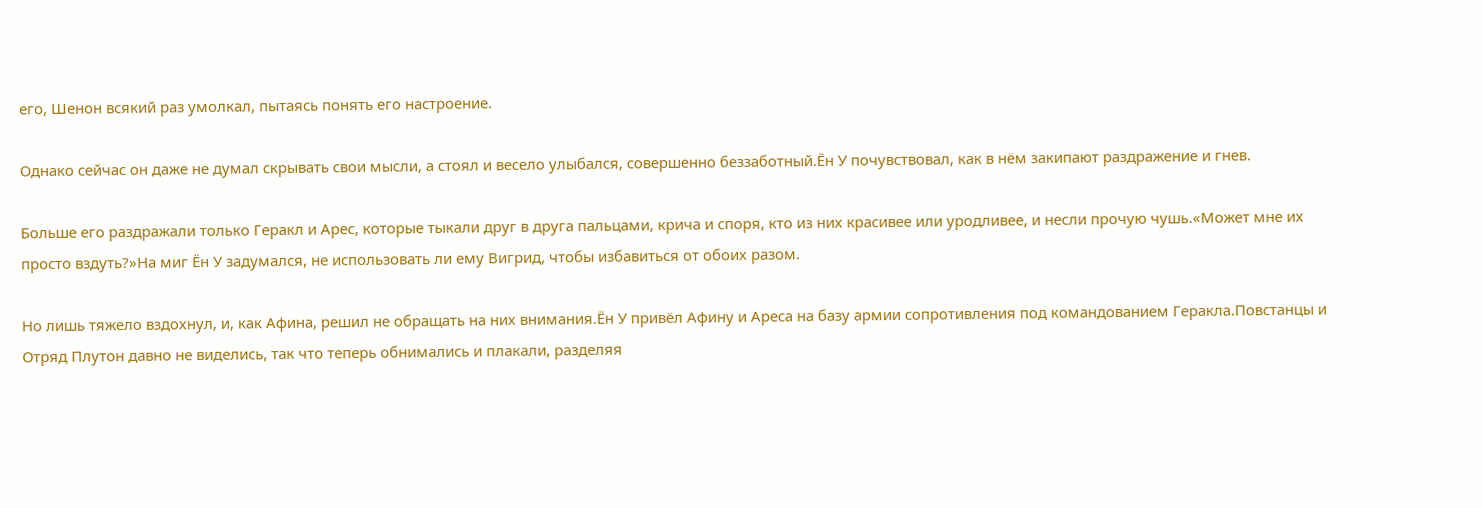его, Шенон всякий раз умолкал, пытаясь понять его настроение.

Однако сейчас он даже не думал скрывать свои мысли, а стоял и весело улыбался, совершенно беззаботный.Ён У почувствовал, как в нём закипают раздражение и гнев.

Больше его раздражали только Геракл и Арес, которые тыкали друг в друга пальцами, крича и споря, кто из них красивее или уродливее, и несли прочую чушь.«Может мне их просто вздуть?»На миг Ён У задумался, не использовать ли ему Вигрид, чтобы избавиться от обоих разом.

Но лишь тяжело вздохнул, и, как Афина, решил не обращать на них внимания.Ён У привёл Афину и Ареса на базу армии сопротивления под командованием Геракла.Повстанцы и Отряд Плутон давно не виделись, так что теперь обнимались и плакали, разделяя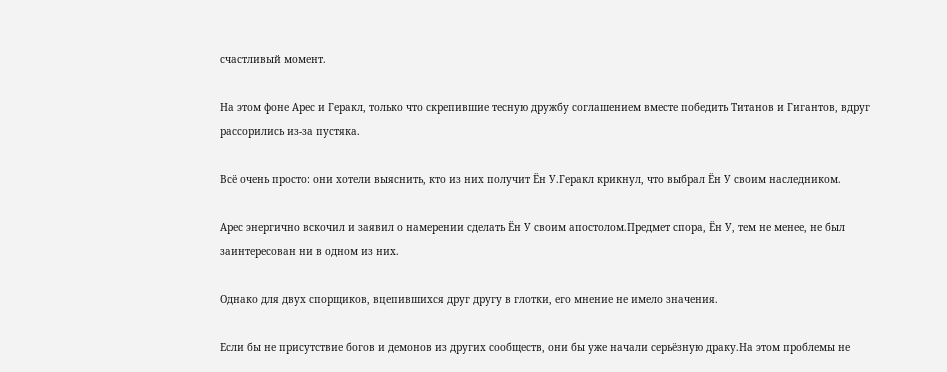счастливый момент.

На этом фоне Арес и Геракл, только что скрепившие тесную дружбу соглашением вместе победить Титанов и Гигантов, вдруг рассорились из-за пустяка.

Всё очень просто: они хотели выяснить, кто из них получит Ён У.Геракл крикнул, что выбрал Ён У своим наследником.

Арес энергично вскочил и заявил о намерении сделать Ён У своим апостолом.Предмет спора, Ён У, тем не менее, не был заинтересован ни в одном из них.

Однако для двух спорщиков, вцепившихся друг другу в глотки, его мнение не имело значения.

Если бы не присутствие богов и демонов из других сообществ, они бы уже начали серьёзную драку.На этом проблемы не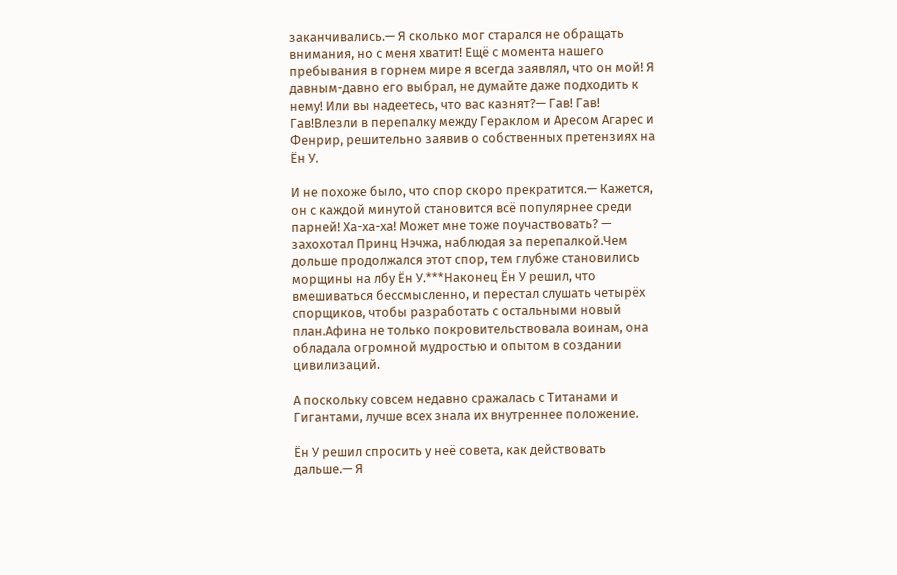заканчивались.— Я сколько мог старался не обращать внимания, но с меня хватит! Ещё с момента нашего пребывания в горнем мире я всегда заявлял, что он мой! Я давным-давно его выбрал, не думайте даже подходить к нему! Или вы надеетесь, что вас казнят?— Гав! Гав! Гав!Влезли в перепалку между Гераклом и Аресом Агарес и Фенрир, решительно заявив о собственных претензиях на Ён У.

И не похоже было, что спор скоро прекратится.— Кажется, он с каждой минутой становится всё популярнее среди парней! Ха-ха-ха! Может мне тоже поучаствовать? — захохотал Принц Нэчжа, наблюдая за перепалкой.Чем дольше продолжался этот спор, тем глубже становились морщины на лбу Ён У.***Наконец Ён У решил, что вмешиваться бессмысленно, и перестал слушать четырёх спорщиков, чтобы разработать с остальными новый план.Афина не только покровительствовала воинам, она обладала огромной мудростью и опытом в создании цивилизаций.

А поскольку совсем недавно сражалась с Титанами и Гигантами, лучше всех знала их внутреннее положение.

Ён У решил спросить у неё совета, как действовать дальше.— Я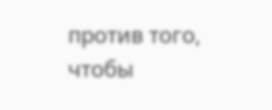против того, чтобы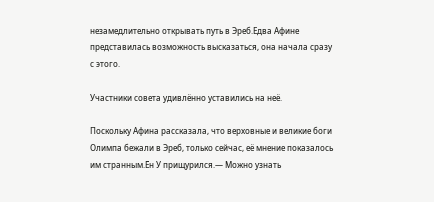незамедлительно открывать путь в Эреб.Едва Афине представилась возможность высказаться, она начала сразу с этого.

Участники совета удивлённо уставились на неё.

Поскольку Афина рассказала, что верховные и великие боги Олимпа бежали в Эреб, только сейчас, её мнение показалось им странным.Ён У прищурился.— Можно узнать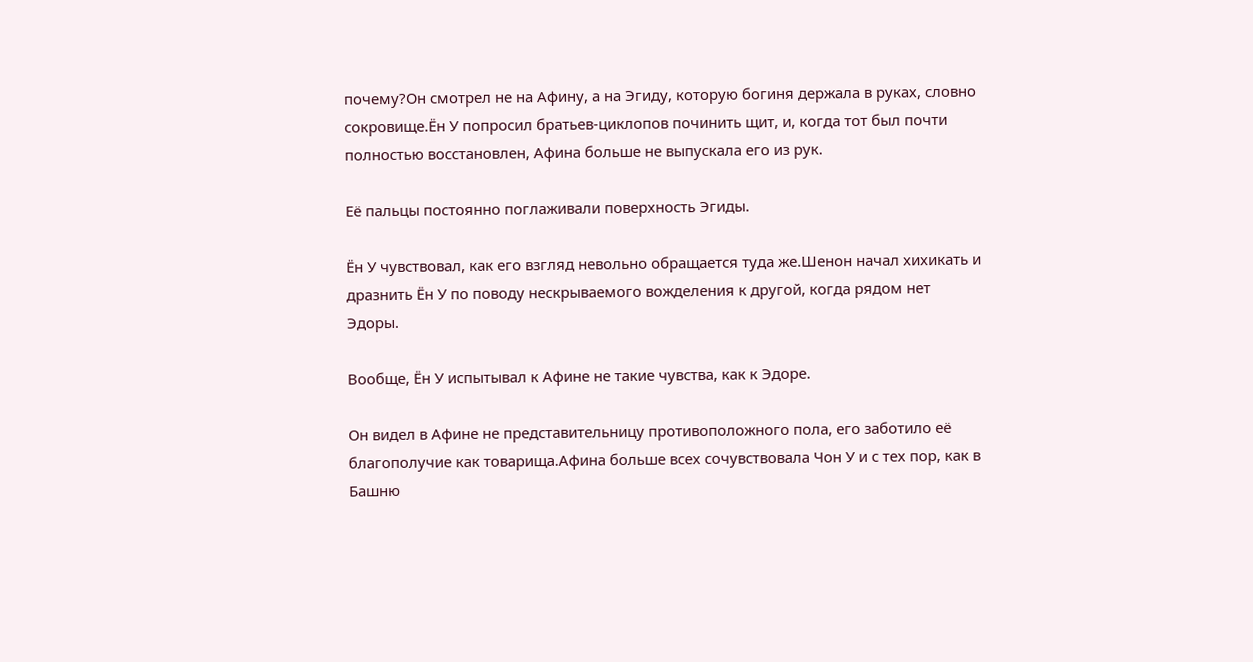почему?Он смотрел не на Афину, а на Эгиду, которую богиня держала в руках, словно сокровище.Ён У попросил братьев-циклопов починить щит, и, когда тот был почти полностью восстановлен, Афина больше не выпускала его из рук.

Её пальцы постоянно поглаживали поверхность Эгиды.

Ён У чувствовал, как его взгляд невольно обращается туда же.Шенон начал хихикать и дразнить Ён У по поводу нескрываемого вожделения к другой, когда рядом нет Эдоры.

Вообще, Ён У испытывал к Афине не такие чувства, как к Эдоре.

Он видел в Афине не представительницу противоположного пола, его заботило её благополучие как товарища.Афина больше всех сочувствовала Чон У и с тех пор, как в Башню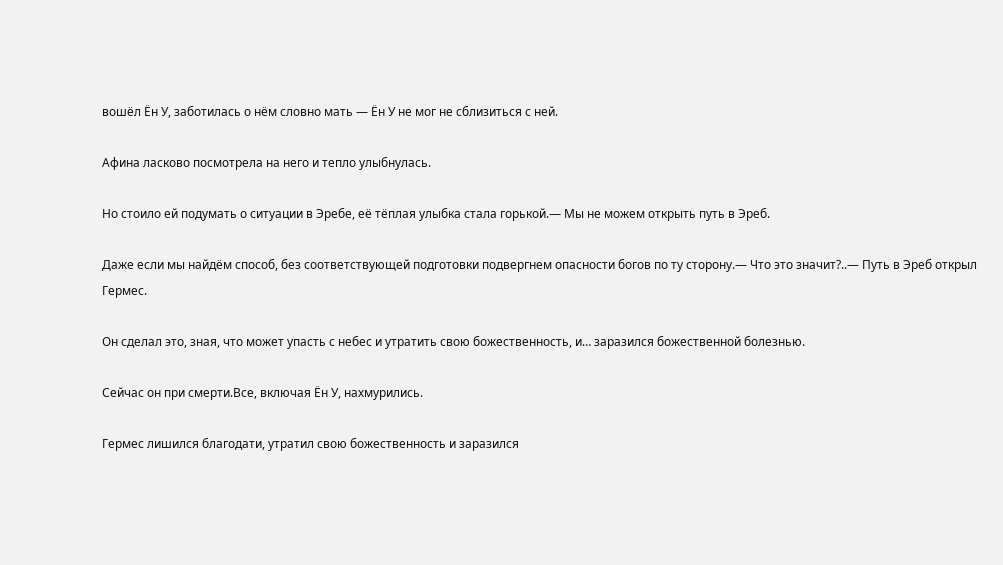вошёл Ён У, заботилась о нём словно мать — Ён У не мог не сблизиться с ней.

Афина ласково посмотрела на него и тепло улыбнулась.

Но стоило ей подумать о ситуации в Эребе, её тёплая улыбка стала горькой.— Мы не можем открыть путь в Эреб.

Даже если мы найдём способ, без соответствующей подготовки подвергнем опасности богов по ту сторону.— Что это значит?..— Путь в Эреб открыл Гермес.

Он сделал это, зная, что может упасть с небес и утратить свою божественность, и… заразился божественной болезнью.

Сейчас он при смерти.Все, включая Ён У, нахмурились.

Гермес лишился благодати, утратил свою божественность и заразился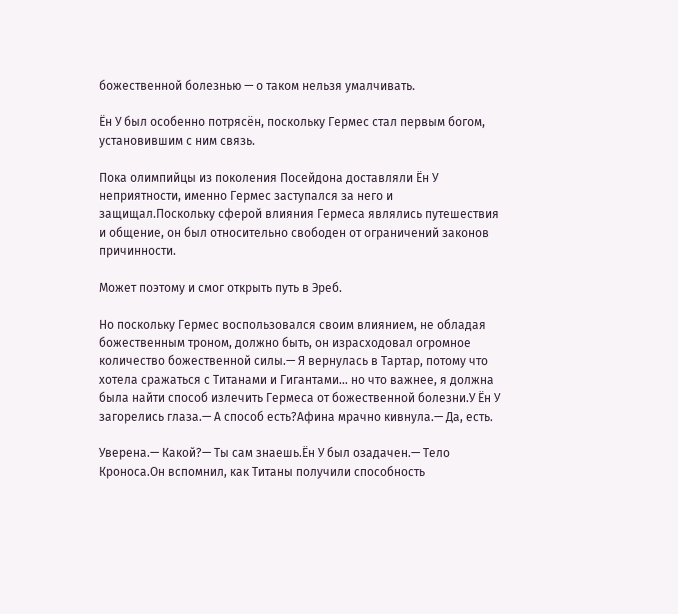божественной болезнью — о таком нельзя умалчивать.

Ён У был особенно потрясён, поскольку Гермес стал первым богом, установившим с ним связь.

Пока олимпийцы из поколения Посейдона доставляли Ён У неприятности, именно Гермес заступался за него и защищал.Поскольку сферой влияния Гермеса являлись путешествия и общение, он был относительно свободен от ограничений законов причинности.

Может поэтому и смог открыть путь в Эреб.

Но поскольку Гермес воспользовался своим влиянием, не обладая божественным троном, должно быть, он израсходовал огромное количество божественной силы.— Я вернулась в Тартар, потому что хотела сражаться с Титанами и Гигантами… но что важнее, я должна была найти способ излечить Гермеса от божественной болезни.У Ён У загорелись глаза.— А способ есть?Афина мрачно кивнула.— Да, есть.

Уверена.— Какой?— Ты сам знаешь.Ён У был озадачен.— Тело Кроноса.Он вспомнил, как Титаны получили способность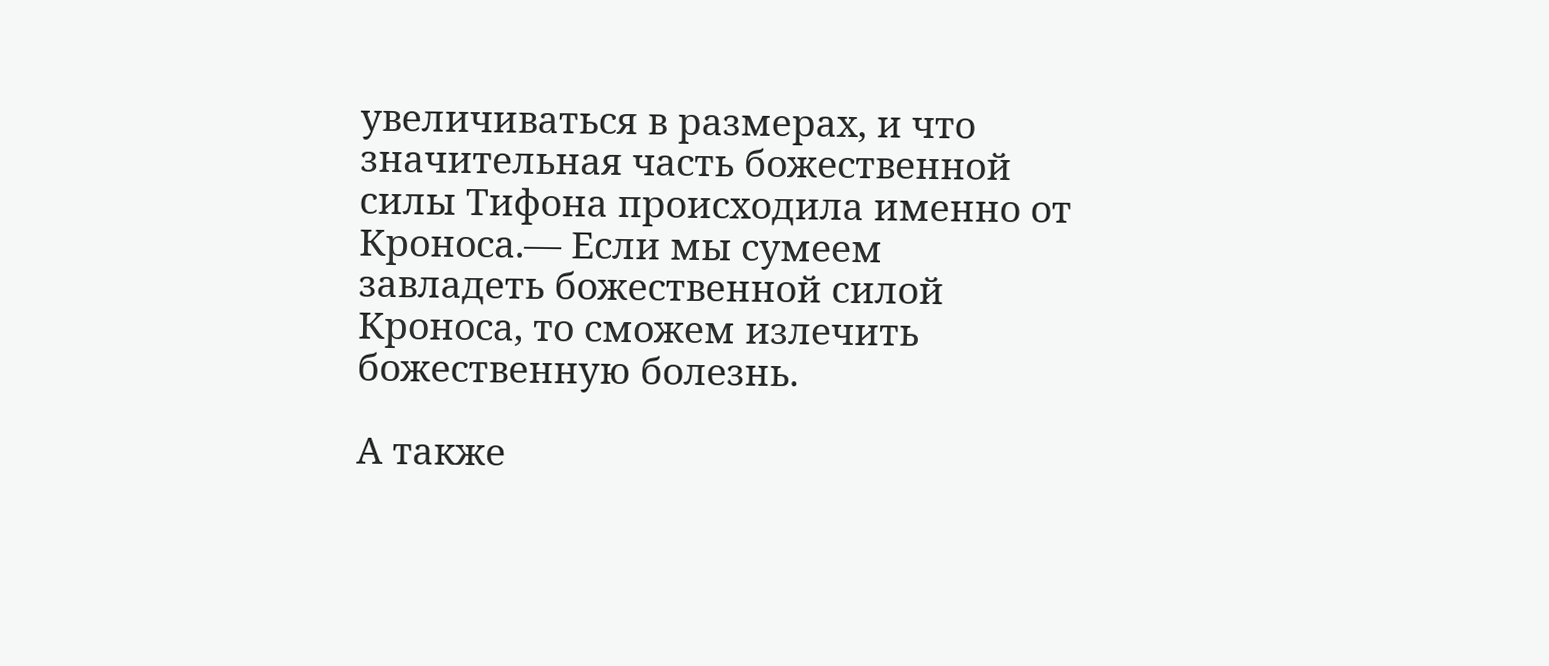увеличиваться в размерах, и что значительная часть божественной силы Тифона происходила именно от Кроноса.— Если мы сумеем завладеть божественной силой Кроноса, то сможем излечить божественную болезнь.

А также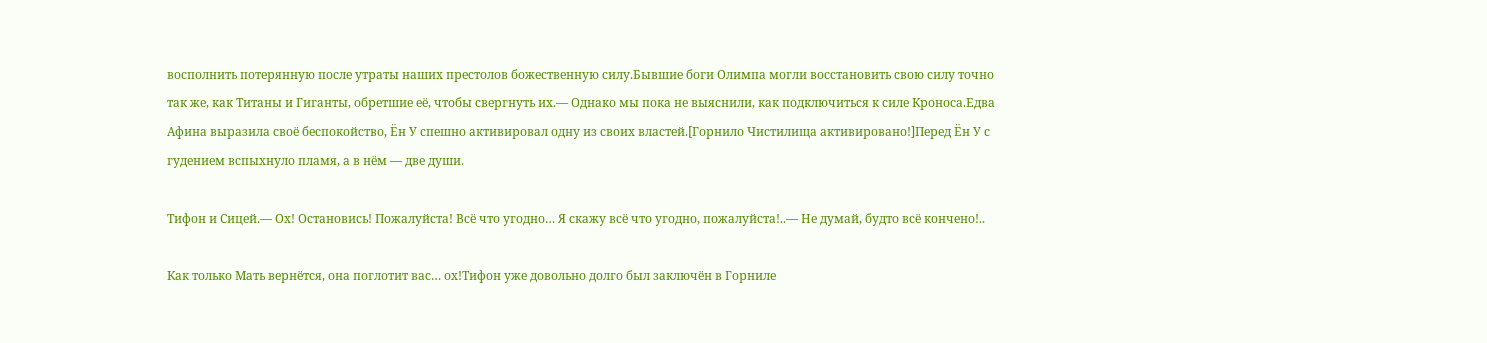восполнить потерянную после утраты наших престолов божественную силу.Бывшие боги Олимпа могли восстановить свою силу точно так же, как Титаны и Гиганты, обретшие её, чтобы свергнуть их.— Однако мы пока не выяснили, как подключиться к силе Кроноса.Едва Афина выразила своё беспокойство, Ён У спешно активировал одну из своих властей.[Горнило Чистилища активировано!]Перед Ён У с гудением вспыхнуло пламя, а в нём — две души.

Тифон и Сицей.— Ох! Остановись! Пожалуйста! Всё что угодно… Я скажу всё что угодно, пожалуйста!..— Не думай, будто всё кончено!..

Как только Мать вернётся, она поглотит вас… ох!Тифон уже довольно долго был заключён в Горниле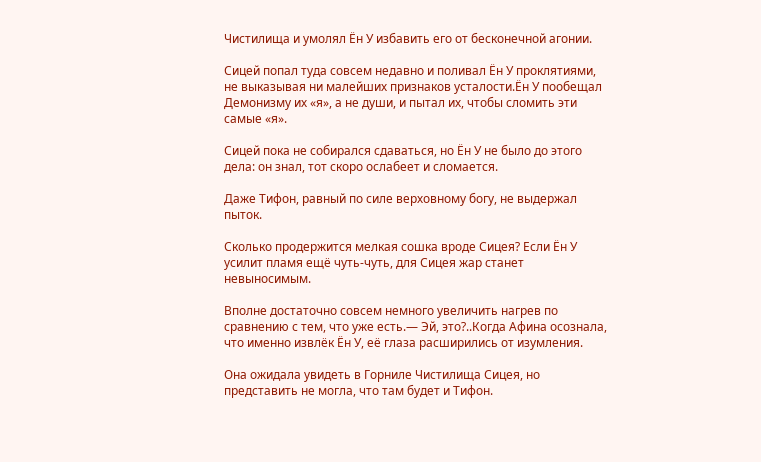Чистилища и умолял Ён У избавить его от бесконечной агонии.

Сицей попал туда совсем недавно и поливал Ён У проклятиями, не выказывая ни малейших признаков усталости.Ён У пообещал Демонизму их «я», а не души, и пытал их, чтобы сломить эти самые «я».

Сицей пока не собирался сдаваться, но Ён У не было до этого дела: он знал, тот скоро ослабеет и сломается.

Даже Тифон, равный по силе верховному богу, не выдержал пыток.

Сколько продержится мелкая сошка вроде Сицея? Если Ён У усилит пламя ещё чуть-чуть, для Сицея жар станет невыносимым.

Вполне достаточно совсем немного увеличить нагрев по сравнению с тем, что уже есть.— Эй, это?..Когда Афина осознала, что именно извлёк Ён У, её глаза расширились от изумления.

Она ожидала увидеть в Горниле Чистилища Сицея, но представить не могла, что там будет и Тифон.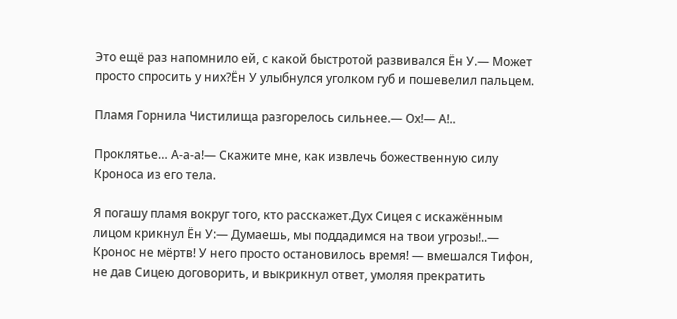Это ещё раз напомнило ей, с какой быстротой развивался Ён У.— Может просто спросить у них?Ён У улыбнулся уголком губ и пошевелил пальцем.

Пламя Горнила Чистилища разгорелось сильнее.— Ох!— А!..

Проклятье… А-а-а!— Скажите мне, как извлечь божественную силу Кроноса из его тела.

Я погашу пламя вокруг того, кто расскажет.Дух Сицея с искажённым лицом крикнул Ён У:— Думаешь, мы поддадимся на твои угрозы!..— Кронос не мёртв! У него просто остановилось время! — вмешался Тифон, не дав Сицею договорить, и выкрикнул ответ, умоляя прекратить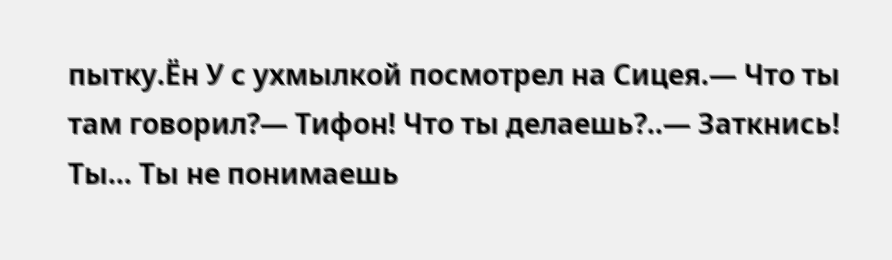пытку.Ён У с ухмылкой посмотрел на Сицея.— Что ты там говорил?— Тифон! Что ты делаешь?..— Заткнись! Ты… Ты не понимаешь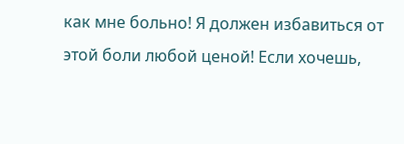как мне больно! Я должен избавиться от этой боли любой ценой! Если хочешь,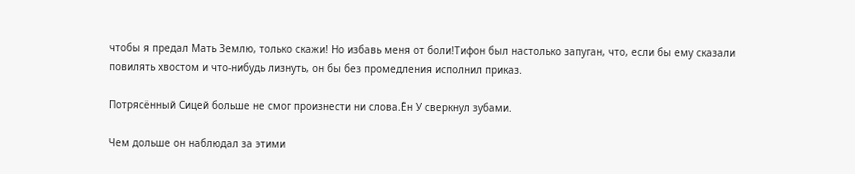чтобы я предал Мать Землю, только скажи! Но избавь меня от боли!Тифон был настолько запуган, что, если бы ему сказали повилять хвостом и что-нибудь лизнуть, он бы без промедления исполнил приказ.

Потрясённый Сицей больше не смог произнести ни слова.Ён У сверкнул зубами.

Чем дольше он наблюдал за этими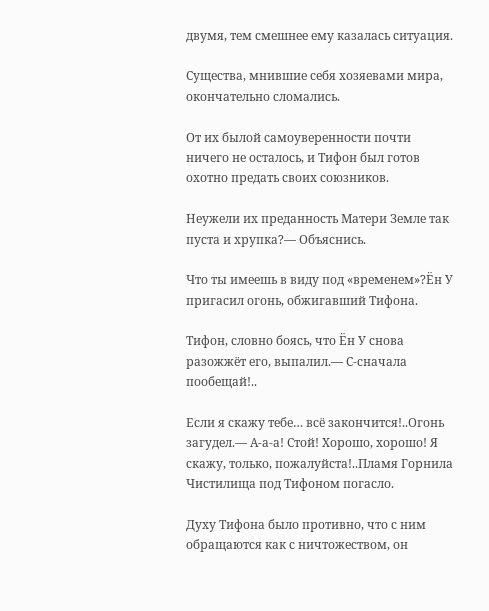двумя, тем смешнее ему казалась ситуация.

Существа, мнившие себя хозяевами мира, окончательно сломались.

От их былой самоуверенности почти ничего не осталось, и Тифон был готов охотно предать своих союзников.

Неужели их преданность Матери Земле так пуста и хрупка?— Объяснись.

Что ты имеешь в виду под «временем»?Ён У пригасил огонь, обжигавший Тифона.

Тифон, словно боясь, что Ён У снова разожжёт его, выпалил.— С-сначала пообещай!..

Если я скажу тебе… всё закончится!..Огонь загудел.— А-а-а! Стой! Хорошо, хорошо! Я скажу, только, пожалуйста!..Пламя Горнила Чистилища под Тифоном погасло.

Духу Тифона было противно, что с ним обращаются как с ничтожеством, он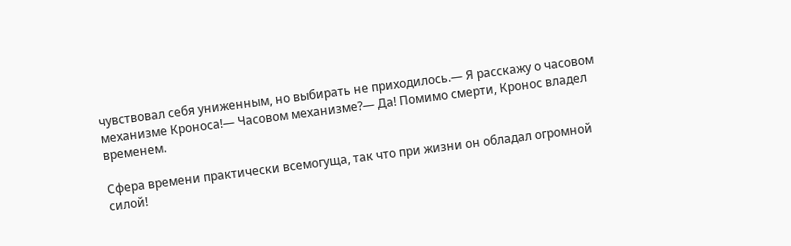чувствовал себя униженным, но выбирать не приходилось.— Я расскажу о часовом механизме Кроноса!— Часовом механизме?— Да! Помимо смерти, Кронос владел временем.

Сфера времени практически всемогуща, так что при жизни он обладал огромной силой!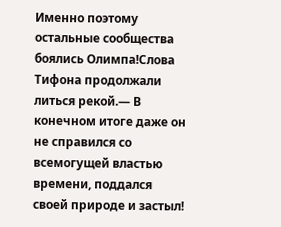Именно поэтому остальные сообщества боялись Олимпа!Слова Тифона продолжали литься рекой.— В конечном итоге даже он не справился со всемогущей властью времени, поддался своей природе и застыл!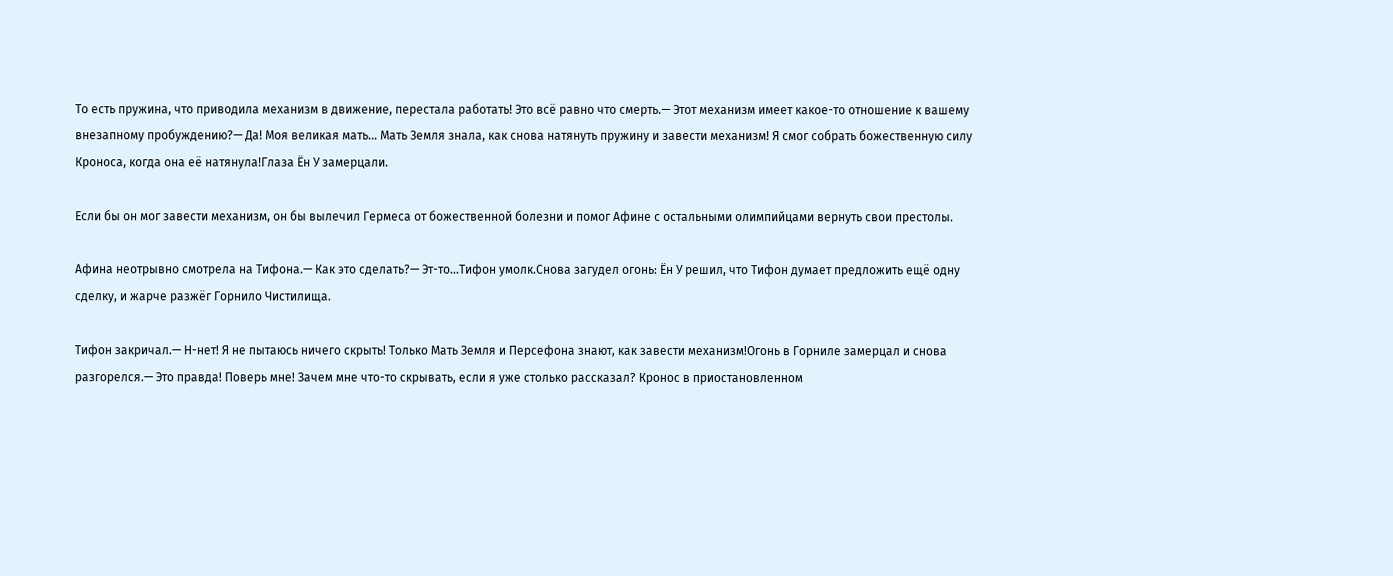То есть пружина, что приводила механизм в движение, перестала работать! Это всё равно что смерть.— Этот механизм имеет какое-то отношение к вашему внезапному пробуждению?— Да! Моя великая мать… Мать Земля знала, как снова натянуть пружину и завести механизм! Я смог собрать божественную силу Кроноса, когда она её натянула!Глаза Ён У замерцали.

Если бы он мог завести механизм, он бы вылечил Гермеса от божественной болезни и помог Афине с остальными олимпийцами вернуть свои престолы.

Афина неотрывно смотрела на Тифона.— Как это сделать?— Эт-то…Тифон умолк.Снова загудел огонь: Ён У решил, что Тифон думает предложить ещё одну сделку, и жарче разжёг Горнило Чистилища.

Тифон закричал.— Н-нет! Я не пытаюсь ничего скрыть! Только Мать Земля и Персефона знают, как завести механизм!Огонь в Горниле замерцал и снова разгорелся.— Это правда! Поверь мне! Зачем мне что-то скрывать, если я уже столько рассказал? Кронос в приостановленном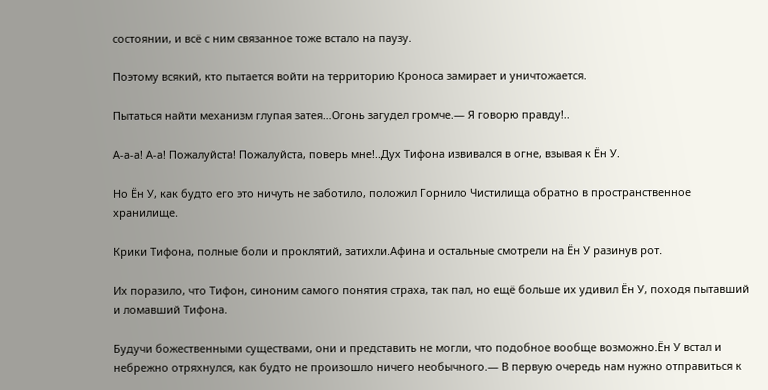состоянии, и всё с ним связанное тоже встало на паузу.

Поэтому всякий, кто пытается войти на территорию Кроноса замирает и уничтожается.

Пытаться найти механизм глупая затея…Огонь загудел громче.— Я говорю правду!..

А-а-а! А-а! Пожалуйста! Пожалуйста, поверь мне!..Дух Тифона извивался в огне, взывая к Ён У.

Но Ён У, как будто его это ничуть не заботило, положил Горнило Чистилища обратно в пространственное хранилище.

Крики Тифона, полные боли и проклятий, затихли.Афина и остальные смотрели на Ён У разинув рот.

Их поразило, что Тифон, синоним самого понятия страха, так пал, но ещё больше их удивил Ён У, походя пытавший и ломавший Тифона.

Будучи божественными существами, они и представить не могли, что подобное вообще возможно.Ён У встал и небрежно отряхнулся, как будто не произошло ничего необычного.— В первую очередь нам нужно отправиться к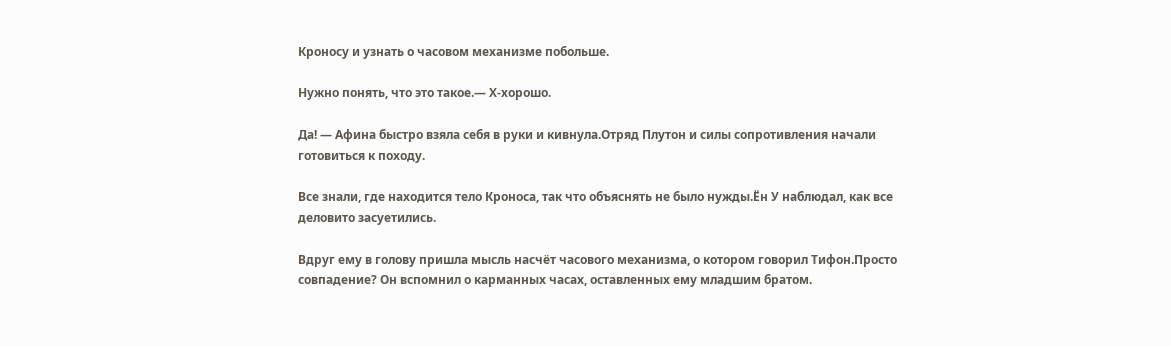Кроносу и узнать о часовом механизме побольше.

Нужно понять, что это такое.— Х-хорошо.

Да! — Афина быстро взяла себя в руки и кивнула.Отряд Плутон и силы сопротивления начали готовиться к походу.

Все знали, где находится тело Кроноса, так что объяснять не было нужды.Ён У наблюдал, как все деловито засуетились.

Вдруг ему в голову пришла мысль насчёт часового механизма, о котором говорил Тифон.Просто совпадение? Он вспомнил о карманных часах, оставленных ему младшим братом.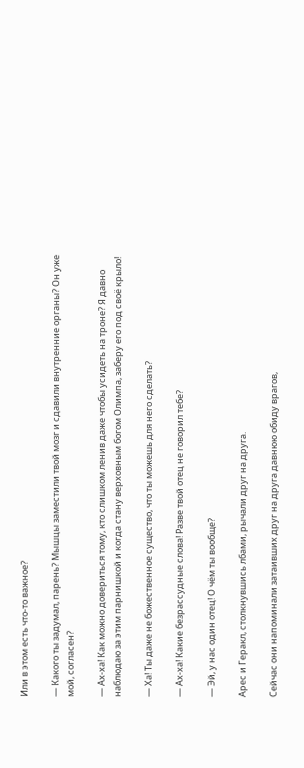Или в этом есть что-то важное?

— Какого ты задумал, парень? Мышцы заместили твой мозг и сдавили внутренние органы? Он уже мой, согласен?

— Ах-ха! Как можно довериться тому, кто слишком ленив даже чтобы усидеть на троне? Я давно наблюдаю за этим парнишкой и когда стану верховным богом Олимпа, заберу его под своё крыло!

— Ха! Ты даже не божественное существо, что ты можешь для него сделать?

— Ах-ха! Какие безрассудные слова! Разве твой отец не говорил тебе?

— Эй, у нас один отец! О чём ты вообще?

Арес и Геракл, столкнувшись лбами, рычали друг на друга.

Сейчас они напоминали затаивших друг на друга давнюю обиду врагов,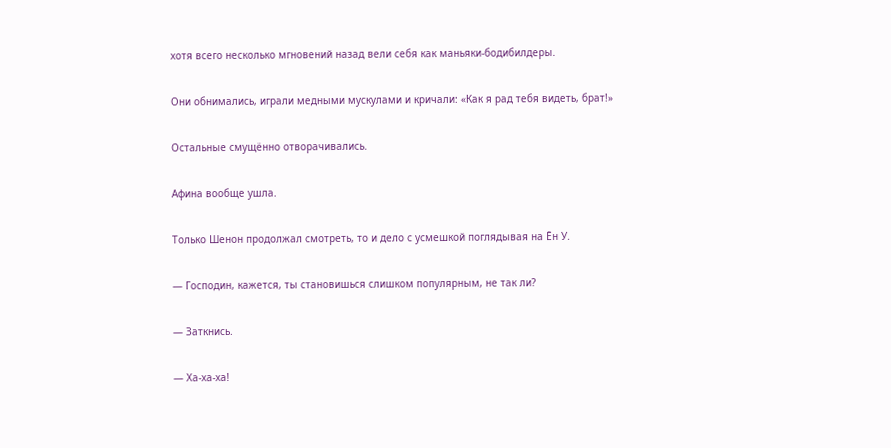хотя всего несколько мгновений назад вели себя как маньяки-бодибилдеры.

Они обнимались, играли медными мускулами и кричали: «Как я рад тебя видеть, брат!»

Остальные смущённо отворачивались.

Афина вообще ушла.

Только Шенон продолжал смотреть, то и дело с усмешкой поглядывая на Ён У.

— Господин, кажется, ты становишься слишком популярным, не так ли?

— Заткнись.

— Ха-ха-ха!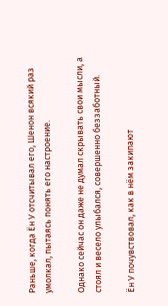Раньше, когда Ён У отсчитывал его, Шенон всякий раз умолкал, пытаясь понять его настроение.

Однако сейчас он даже не думал скрывать свои мысли, а стоял и весело улыбался, совершенно беззаботный.

Ён У почувствовал, как в нём закипают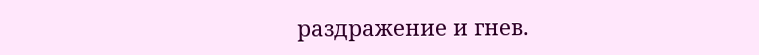раздражение и гнев.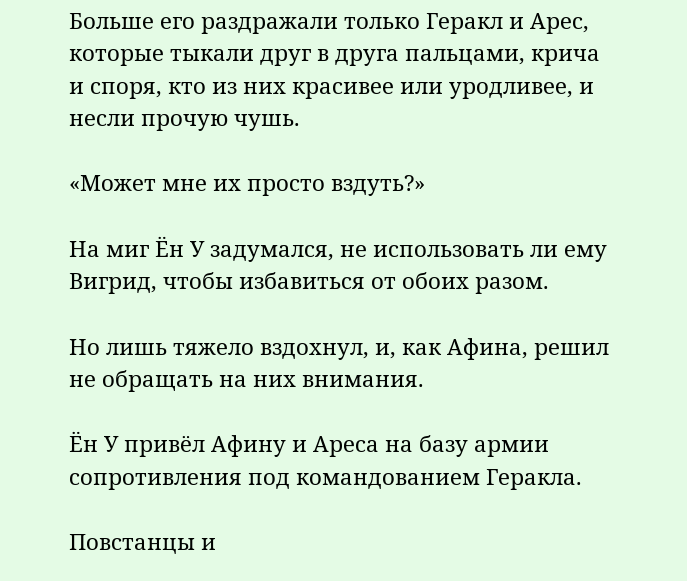Больше его раздражали только Геракл и Арес, которые тыкали друг в друга пальцами, крича и споря, кто из них красивее или уродливее, и несли прочую чушь.

«Может мне их просто вздуть?»

На миг Ён У задумался, не использовать ли ему Вигрид, чтобы избавиться от обоих разом.

Но лишь тяжело вздохнул, и, как Афина, решил не обращать на них внимания.

Ён У привёл Афину и Ареса на базу армии сопротивления под командованием Геракла.

Повстанцы и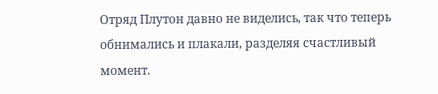Отряд Плутон давно не виделись, так что теперь обнимались и плакали, разделяя счастливый момент.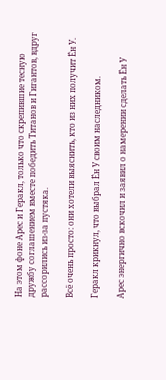На этом фоне Арес и Геракл, только что скрепившие тесную дружбу соглашением вместе победить Титанов и Гигантов, вдруг рассорились из-за пустяка.

Всё очень просто: они хотели выяснить, кто из них получит Ён У.

Геракл крикнул, что выбрал Ён У своим наследником.

Арес энергично вскочил и заявил о намерении сделать Ён У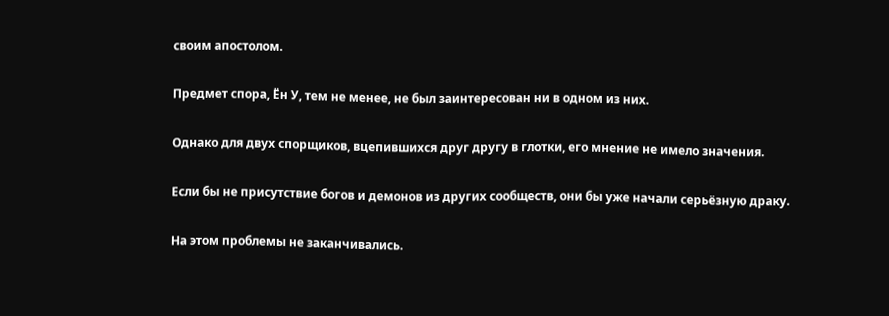своим апостолом.

Предмет спора, Ён У, тем не менее, не был заинтересован ни в одном из них.

Однако для двух спорщиков, вцепившихся друг другу в глотки, его мнение не имело значения.

Если бы не присутствие богов и демонов из других сообществ, они бы уже начали серьёзную драку.

На этом проблемы не заканчивались.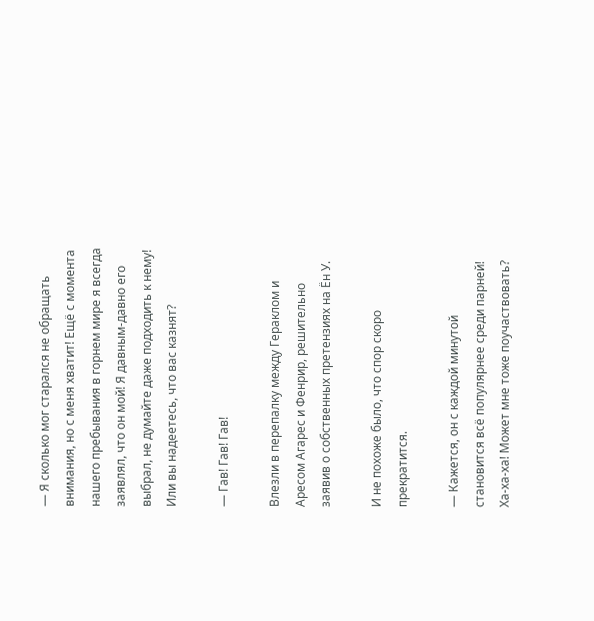— Я сколько мог старался не обращать внимания, но с меня хватит! Ещё с момента нашего пребывания в горнем мире я всегда заявлял, что он мой! Я давным-давно его выбрал, не думайте даже подходить к нему! Или вы надеетесь, что вас казнят?

— Гав! Гав! Гав!

Влезли в перепалку между Гераклом и Аресом Агарес и Фенрир, решительно заявив о собственных претензиях на Ён У.

И не похоже было, что спор скоро прекратится.

— Кажется, он с каждой минутой становится всё популярнее среди парней! Ха-ха-ха! Может мне тоже поучаствовать?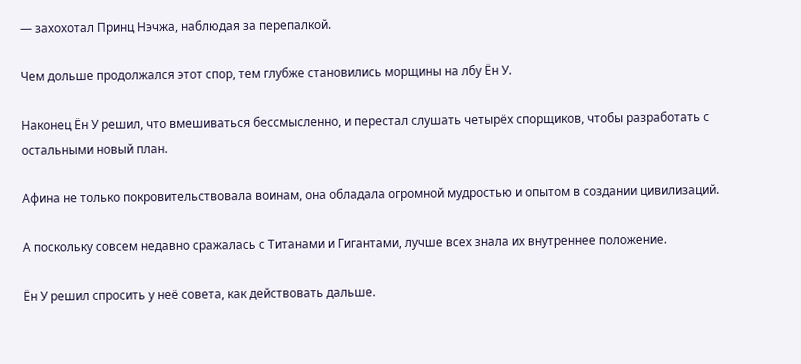— захохотал Принц Нэчжа, наблюдая за перепалкой.

Чем дольше продолжался этот спор, тем глубже становились морщины на лбу Ён У.

Наконец Ён У решил, что вмешиваться бессмысленно, и перестал слушать четырёх спорщиков, чтобы разработать с остальными новый план.

Афина не только покровительствовала воинам, она обладала огромной мудростью и опытом в создании цивилизаций.

А поскольку совсем недавно сражалась с Титанами и Гигантами, лучше всех знала их внутреннее положение.

Ён У решил спросить у неё совета, как действовать дальше.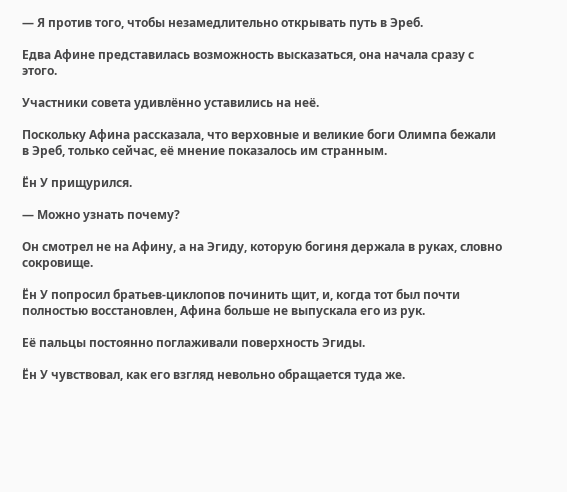— Я против того, чтобы незамедлительно открывать путь в Эреб.

Едва Афине представилась возможность высказаться, она начала сразу с этого.

Участники совета удивлённо уставились на неё.

Поскольку Афина рассказала, что верховные и великие боги Олимпа бежали в Эреб, только сейчас, её мнение показалось им странным.

Ён У прищурился.

— Можно узнать почему?

Он смотрел не на Афину, а на Эгиду, которую богиня держала в руках, словно сокровище.

Ён У попросил братьев-циклопов починить щит, и, когда тот был почти полностью восстановлен, Афина больше не выпускала его из рук.

Её пальцы постоянно поглаживали поверхность Эгиды.

Ён У чувствовал, как его взгляд невольно обращается туда же.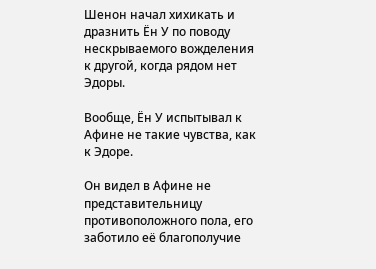Шенон начал хихикать и дразнить Ён У по поводу нескрываемого вожделения к другой, когда рядом нет Эдоры.

Вообще, Ён У испытывал к Афине не такие чувства, как к Эдоре.

Он видел в Афине не представительницу противоположного пола, его заботило её благополучие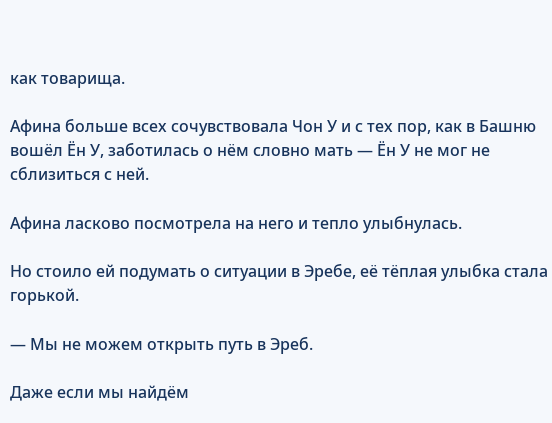как товарища.

Афина больше всех сочувствовала Чон У и с тех пор, как в Башню вошёл Ён У, заботилась о нём словно мать — Ён У не мог не сблизиться с ней.

Афина ласково посмотрела на него и тепло улыбнулась.

Но стоило ей подумать о ситуации в Эребе, её тёплая улыбка стала горькой.

— Мы не можем открыть путь в Эреб.

Даже если мы найдём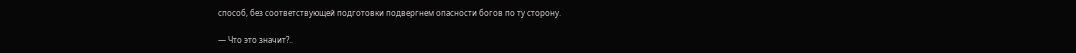способ, без соответствующей подготовки подвергнем опасности богов по ту сторону.

— Что это значит?..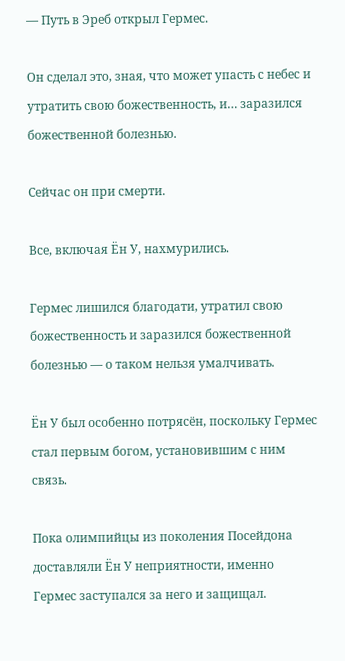— Путь в Эреб открыл Гермес.

Он сделал это, зная, что может упасть с небес и утратить свою божественность, и… заразился божественной болезнью.

Сейчас он при смерти.

Все, включая Ён У, нахмурились.

Гермес лишился благодати, утратил свою божественность и заразился божественной болезнью — о таком нельзя умалчивать.

Ён У был особенно потрясён, поскольку Гермес стал первым богом, установившим с ним связь.

Пока олимпийцы из поколения Посейдона доставляли Ён У неприятности, именно Гермес заступался за него и защищал.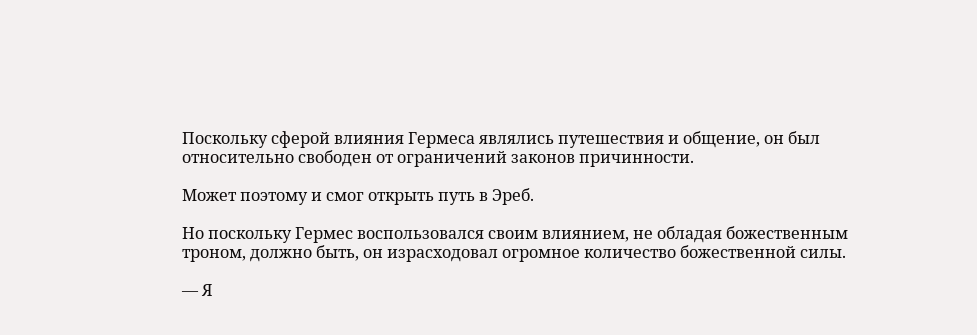Поскольку сферой влияния Гермеса являлись путешествия и общение, он был относительно свободен от ограничений законов причинности.

Может поэтому и смог открыть путь в Эреб.

Но поскольку Гермес воспользовался своим влиянием, не обладая божественным троном, должно быть, он израсходовал огромное количество божественной силы.

— Я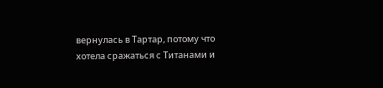вернулась в Тартар, потому что хотела сражаться с Титанами и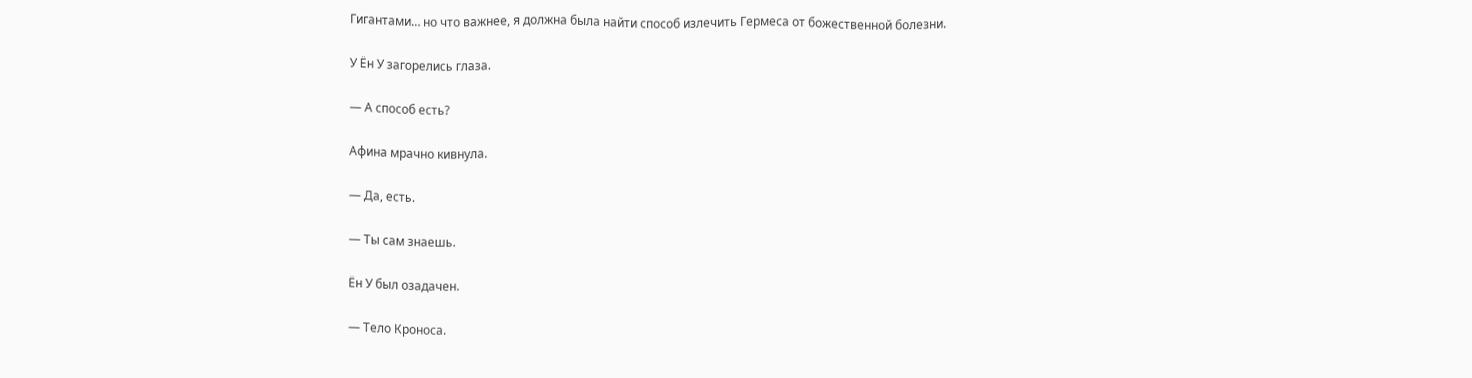Гигантами… но что важнее, я должна была найти способ излечить Гермеса от божественной болезни.

У Ён У загорелись глаза.

— А способ есть?

Афина мрачно кивнула.

— Да, есть.

— Ты сам знаешь.

Ён У был озадачен.

— Тело Кроноса.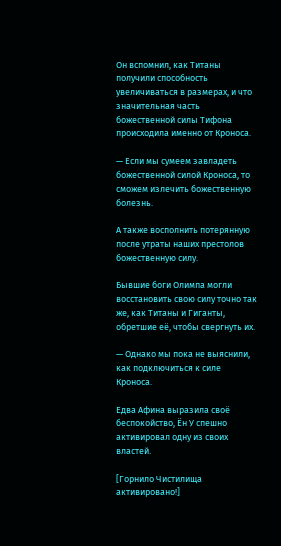Он вспомнил, как Титаны получили способность увеличиваться в размерах, и что значительная часть божественной силы Тифона происходила именно от Кроноса.

— Если мы сумеем завладеть божественной силой Кроноса, то сможем излечить божественную болезнь.

А также восполнить потерянную после утраты наших престолов божественную силу.

Бывшие боги Олимпа могли восстановить свою силу точно так же, как Титаны и Гиганты, обретшие её, чтобы свергнуть их.

— Однако мы пока не выяснили, как подключиться к силе Кроноса.

Едва Афина выразила своё беспокойство, Ён У спешно активировал одну из своих властей.

[Горнило Чистилища активировано!]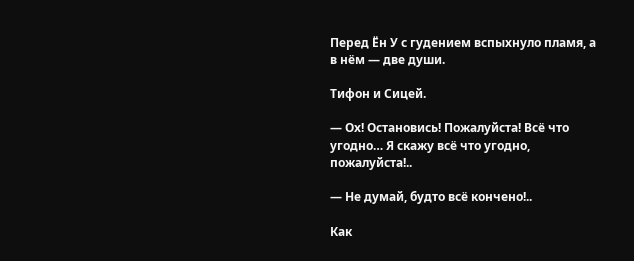Перед Ён У с гудением вспыхнуло пламя, а в нём — две души.

Тифон и Сицей.

— Ох! Остановись! Пожалуйста! Всё что угодно… Я скажу всё что угодно, пожалуйста!..

— Не думай, будто всё кончено!..

Как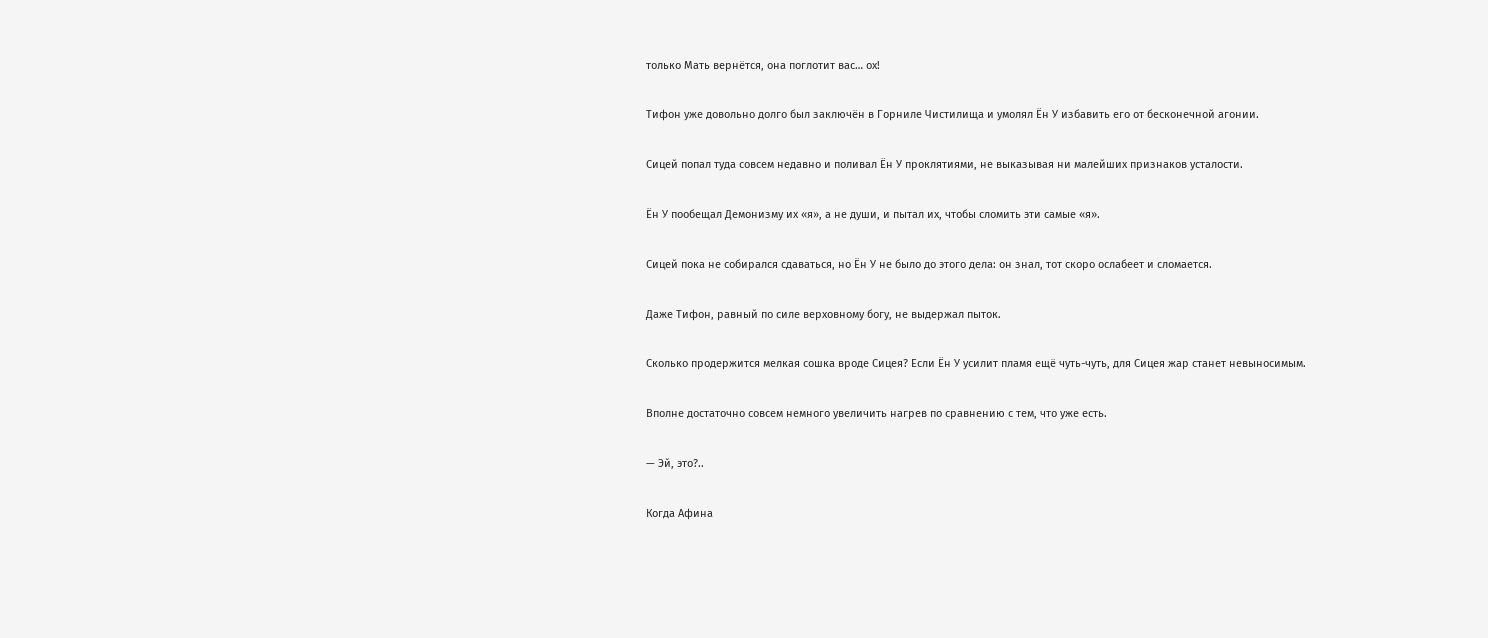только Мать вернётся, она поглотит вас… ох!

Тифон уже довольно долго был заключён в Горниле Чистилища и умолял Ён У избавить его от бесконечной агонии.

Сицей попал туда совсем недавно и поливал Ён У проклятиями, не выказывая ни малейших признаков усталости.

Ён У пообещал Демонизму их «я», а не души, и пытал их, чтобы сломить эти самые «я».

Сицей пока не собирался сдаваться, но Ён У не было до этого дела: он знал, тот скоро ослабеет и сломается.

Даже Тифон, равный по силе верховному богу, не выдержал пыток.

Сколько продержится мелкая сошка вроде Сицея? Если Ён У усилит пламя ещё чуть-чуть, для Сицея жар станет невыносимым.

Вполне достаточно совсем немного увеличить нагрев по сравнению с тем, что уже есть.

— Эй, это?..

Когда Афина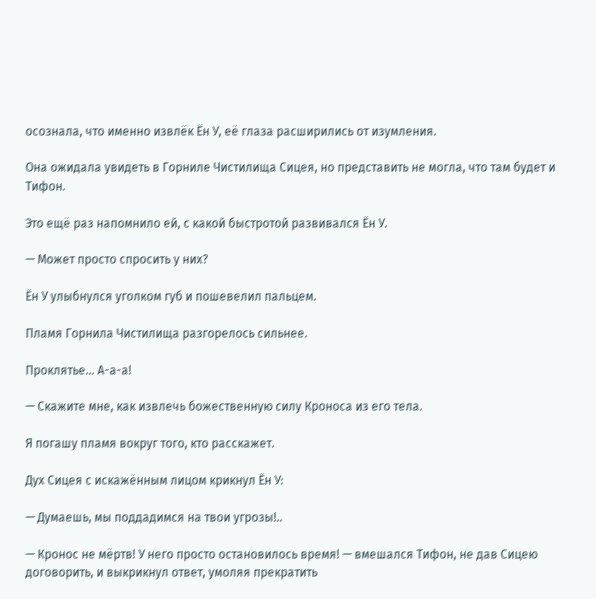осознала, что именно извлёк Ён У, её глаза расширились от изумления.

Она ожидала увидеть в Горниле Чистилища Сицея, но представить не могла, что там будет и Тифон.

Это ещё раз напомнило ей, с какой быстротой развивался Ён У.

— Может просто спросить у них?

Ён У улыбнулся уголком губ и пошевелил пальцем.

Пламя Горнила Чистилища разгорелось сильнее.

Проклятье… А-а-а!

— Скажите мне, как извлечь божественную силу Кроноса из его тела.

Я погашу пламя вокруг того, кто расскажет.

Дух Сицея с искажённым лицом крикнул Ён У:

— Думаешь, мы поддадимся на твои угрозы!..

— Кронос не мёртв! У него просто остановилось время! — вмешался Тифон, не дав Сицею договорить, и выкрикнул ответ, умоляя прекратить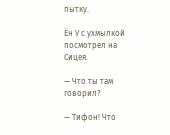пытку.

Ён У с ухмылкой посмотрел на Сицея.

— Что ты там говорил?

— Тифон! Что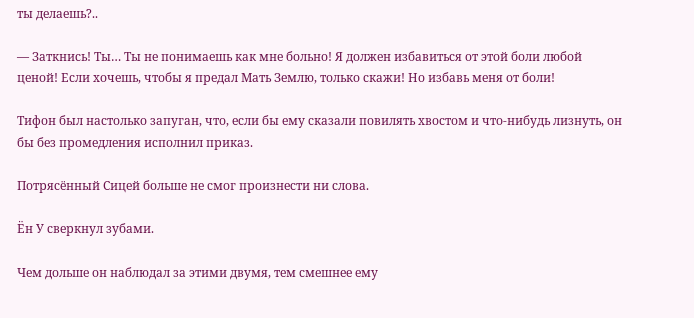ты делаешь?..

— Заткнись! Ты… Ты не понимаешь как мне больно! Я должен избавиться от этой боли любой ценой! Если хочешь, чтобы я предал Мать Землю, только скажи! Но избавь меня от боли!

Тифон был настолько запуган, что, если бы ему сказали повилять хвостом и что-нибудь лизнуть, он бы без промедления исполнил приказ.

Потрясённый Сицей больше не смог произнести ни слова.

Ён У сверкнул зубами.

Чем дольше он наблюдал за этими двумя, тем смешнее ему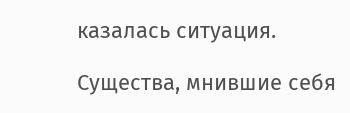казалась ситуация.

Существа, мнившие себя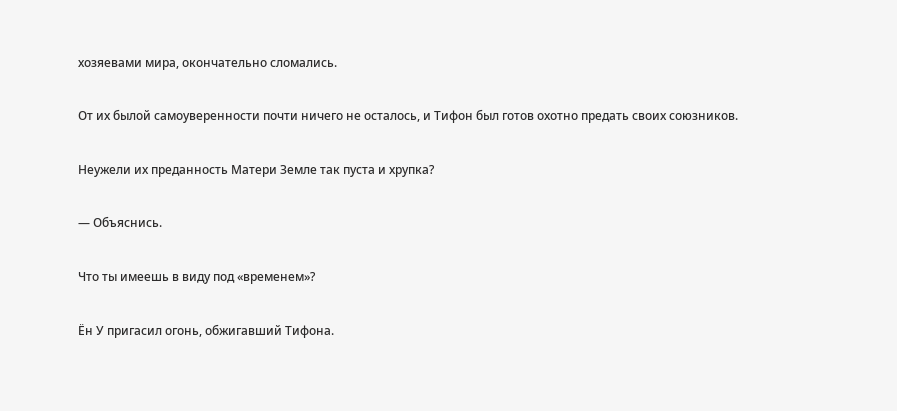хозяевами мира, окончательно сломались.

От их былой самоуверенности почти ничего не осталось, и Тифон был готов охотно предать своих союзников.

Неужели их преданность Матери Земле так пуста и хрупка?

— Объяснись.

Что ты имеешь в виду под «временем»?

Ён У пригасил огонь, обжигавший Тифона.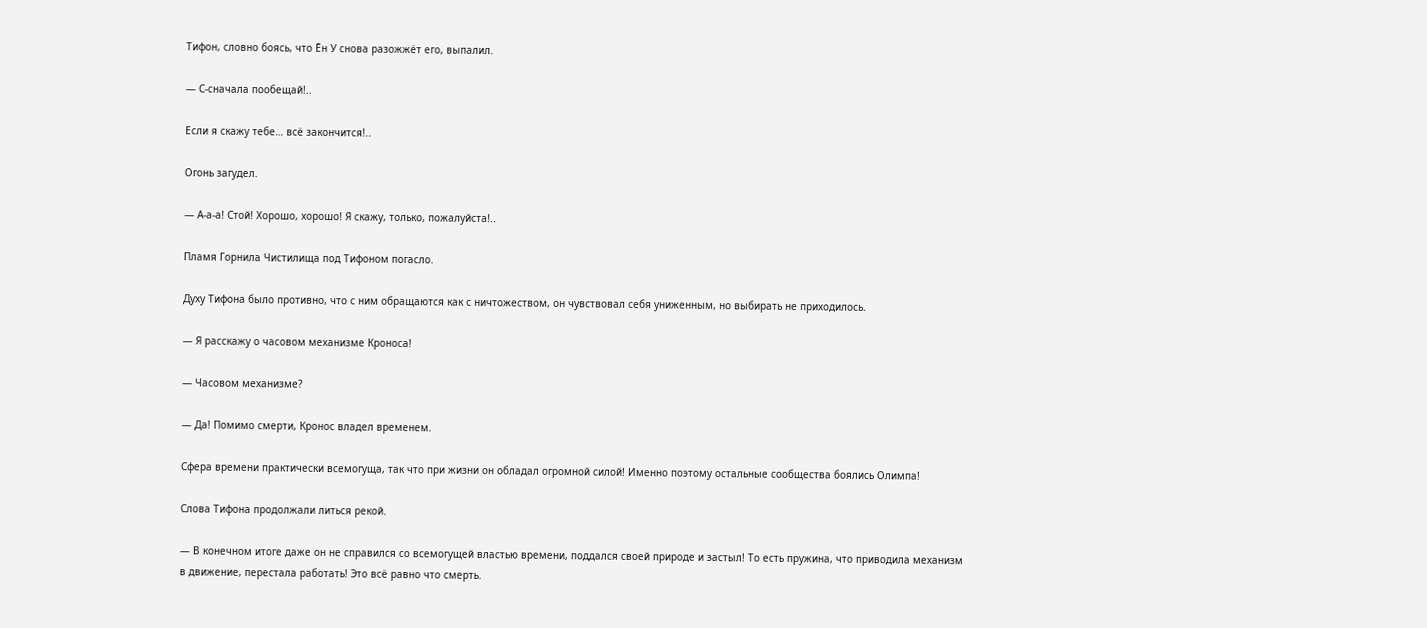Тифон, словно боясь, что Ён У снова разожжёт его, выпалил.

— С-сначала пообещай!..

Если я скажу тебе… всё закончится!..

Огонь загудел.

— А-а-а! Стой! Хорошо, хорошо! Я скажу, только, пожалуйста!..

Пламя Горнила Чистилища под Тифоном погасло.

Духу Тифона было противно, что с ним обращаются как с ничтожеством, он чувствовал себя униженным, но выбирать не приходилось.

— Я расскажу о часовом механизме Кроноса!

— Часовом механизме?

— Да! Помимо смерти, Кронос владел временем.

Сфера времени практически всемогуща, так что при жизни он обладал огромной силой! Именно поэтому остальные сообщества боялись Олимпа!

Слова Тифона продолжали литься рекой.

— В конечном итоге даже он не справился со всемогущей властью времени, поддался своей природе и застыл! То есть пружина, что приводила механизм в движение, перестала работать! Это всё равно что смерть.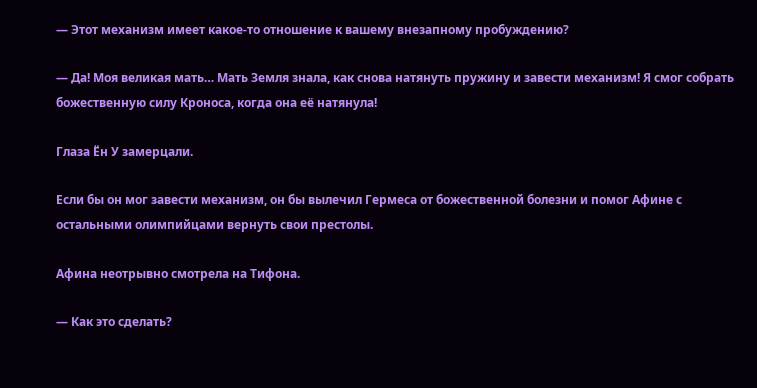— Этот механизм имеет какое-то отношение к вашему внезапному пробуждению?

— Да! Моя великая мать… Мать Земля знала, как снова натянуть пружину и завести механизм! Я смог собрать божественную силу Кроноса, когда она её натянула!

Глаза Ён У замерцали.

Если бы он мог завести механизм, он бы вылечил Гермеса от божественной болезни и помог Афине с остальными олимпийцами вернуть свои престолы.

Афина неотрывно смотрела на Тифона.

— Как это сделать?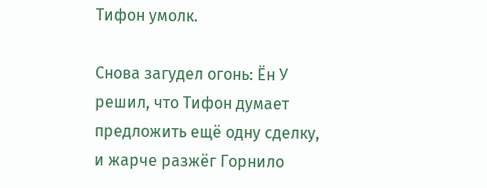Тифон умолк.

Снова загудел огонь: Ён У решил, что Тифон думает предложить ещё одну сделку, и жарче разжёг Горнило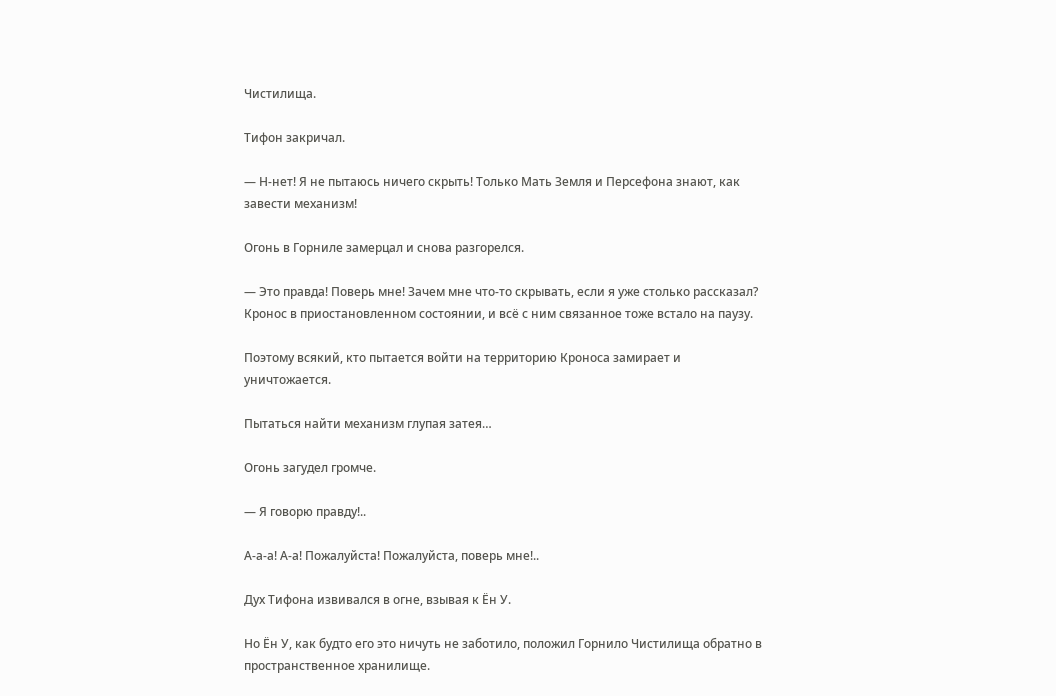Чистилища.

Тифон закричал.

— Н-нет! Я не пытаюсь ничего скрыть! Только Мать Земля и Персефона знают, как завести механизм!

Огонь в Горниле замерцал и снова разгорелся.

— Это правда! Поверь мне! Зачем мне что-то скрывать, если я уже столько рассказал? Кронос в приостановленном состоянии, и всё с ним связанное тоже встало на паузу.

Поэтому всякий, кто пытается войти на территорию Кроноса замирает и уничтожается.

Пытаться найти механизм глупая затея…

Огонь загудел громче.

— Я говорю правду!..

А-а-а! А-а! Пожалуйста! Пожалуйста, поверь мне!..

Дух Тифона извивался в огне, взывая к Ён У.

Но Ён У, как будто его это ничуть не заботило, положил Горнило Чистилища обратно в пространственное хранилище.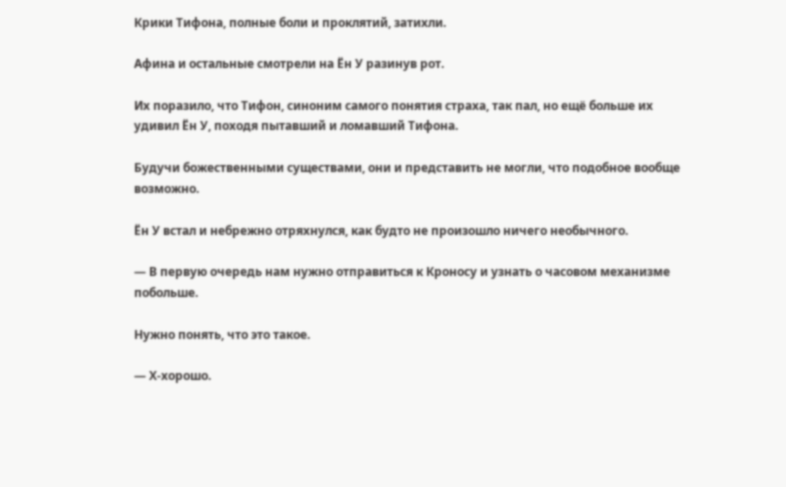Крики Тифона, полные боли и проклятий, затихли.

Афина и остальные смотрели на Ён У разинув рот.

Их поразило, что Тифон, синоним самого понятия страха, так пал, но ещё больше их удивил Ён У, походя пытавший и ломавший Тифона.

Будучи божественными существами, они и представить не могли, что подобное вообще возможно.

Ён У встал и небрежно отряхнулся, как будто не произошло ничего необычного.

— В первую очередь нам нужно отправиться к Кроносу и узнать о часовом механизме побольше.

Нужно понять, что это такое.

— Х-хорошо.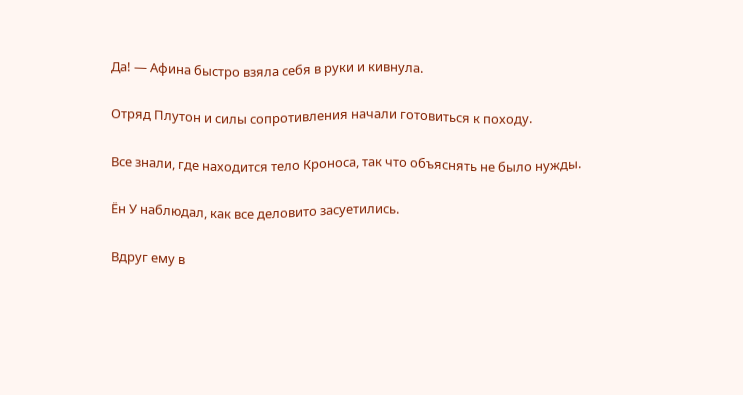Да! — Афина быстро взяла себя в руки и кивнула.

Отряд Плутон и силы сопротивления начали готовиться к походу.

Все знали, где находится тело Кроноса, так что объяснять не было нужды.

Ён У наблюдал, как все деловито засуетились.

Вдруг ему в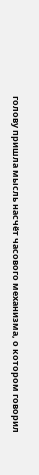голову пришла мысль насчёт часового механизма, о котором говорил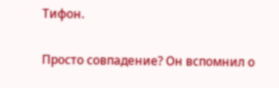Тифон.

Просто совпадение? Он вспомнил о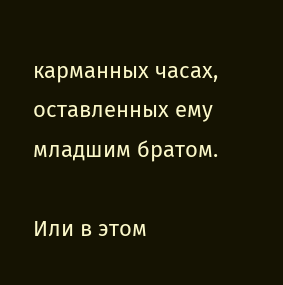карманных часах, оставленных ему младшим братом.

Или в этом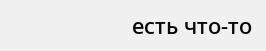есть что-то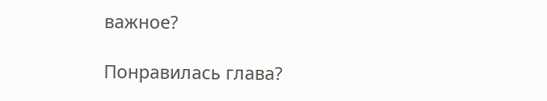важное?

Понравилась глава?